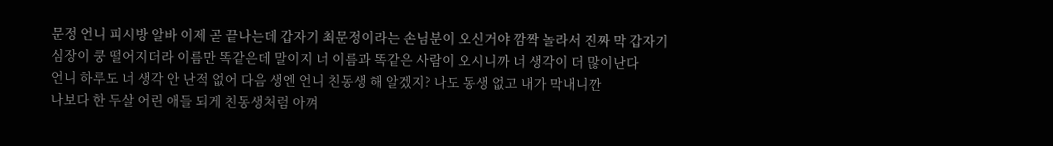문정 언니 피시방 알바 이제 곧 끝나는데 갑자기 최문정이라는 손님분이 오신거야 깜짝 놀라서 진짜 막 갑자기
심장이 쿵 떨어지더라 이름만 똑같은데 말이지 너 이름과 똑같은 사람이 오시니까 너 생각이 더 많이난다
언니 하루도 너 생각 안 난적 없어 다음 생엔 언니 친동생 해 알겠지? 나도 동생 없고 내가 막내니깐
나보다 한 두살 어린 애들 되게 친동생처럼 아껴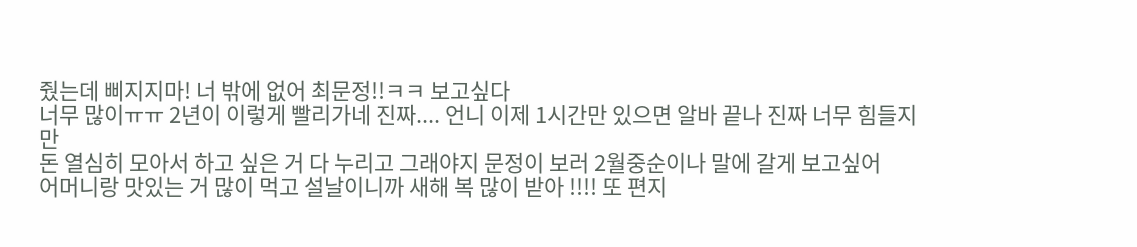줬는데 삐지지마! 너 밖에 없어 최문정!!ㅋㅋ 보고싶다
너무 많이ㅠㅠ 2년이 이렇게 빨리가네 진짜.... 언니 이제 1시간만 있으면 알바 끝나 진짜 너무 힘들지만
돈 열심히 모아서 하고 싶은 거 다 누리고 그래야지 문정이 보러 2월중순이나 말에 갈게 보고싶어
어머니랑 맛있는 거 많이 먹고 설날이니까 새해 복 많이 받아 !!!! 또 편지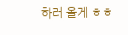하러 올게 ㅎㅎ